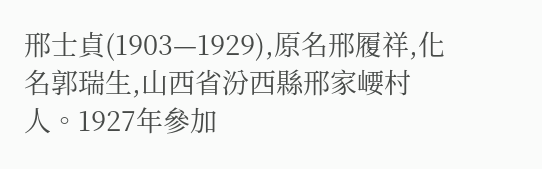邢士貞(1903—1929),原名邢履祥,化名郭瑞生,山西省汾西縣邢家崾村人。1927年參加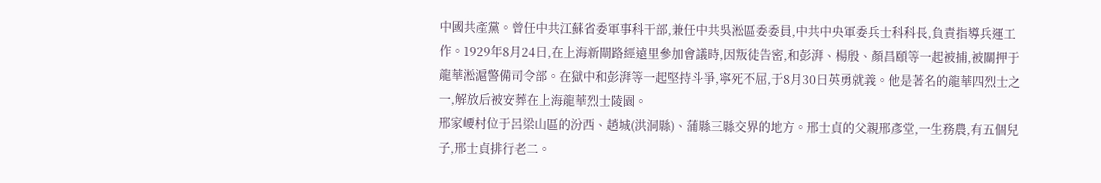中國共產黨。曾任中共江蘇省委軍事科干部,兼任中共吳淞區委委員,中共中央軍委兵士科科長,負責指導兵運工作。1929年8月24日,在上海新閘路經遠里參加會議時,因叛徒告密,和彭湃、楊殷、顏昌頤等一起被捕,被關押于龍華淞滬警備司令部。在獄中和彭湃等一起堅持斗爭,寧死不屈,于8月30日英勇就義。他是著名的龍華四烈士之一,解放后被安葬在上海龍華烈士陵園。
邢家崾村位于呂梁山區的汾西、趙城(洪洞縣)、蒲縣三縣交界的地方。邢士貞的父親邢彥堂,一生務農,有五個兒子,邢士貞排行老二。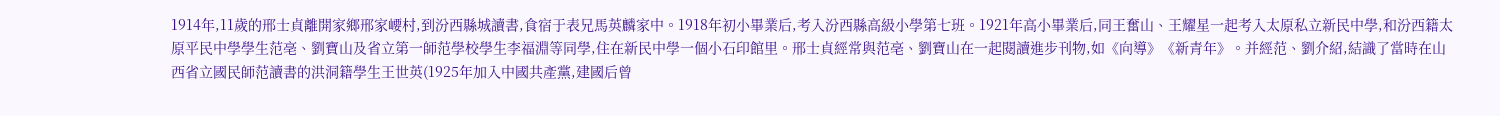1914年,11歲的邢士貞離開家鄉邢家崾村,到汾西縣城讀書,食宿于表兄馬英麟家中。1918年初小畢業后,考入汾西縣高級小學第七班。1921年高小畢業后,同王奮山、王耀星一起考入太原私立新民中學,和汾西籍太原平民中學學生范亳、劉寶山及省立第一師范學校學生李福淵等同學,住在新民中學一個小石印館里。邢士貞經常與范亳、劉寶山在一起閱讀進步刊物,如《向導》《新青年》。并經范、劉介紹,結識了當時在山西省立國民師范讀書的洪洞籍學生王世英(1925年加入中國共產黨,建國后曾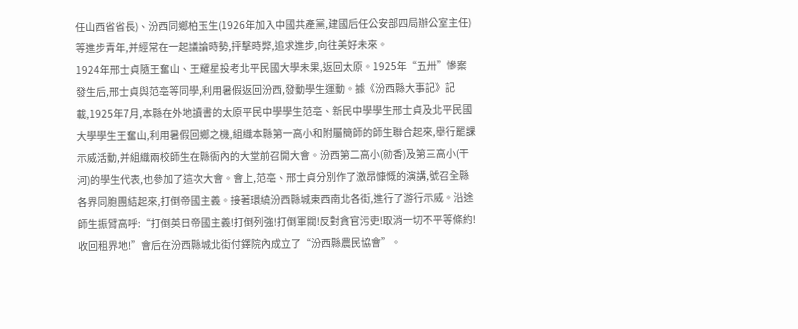任山西省省長)、汾西同鄉柏玉生(1926年加入中國共產黨,建國后任公安部四局辦公室主任)等進步青年,并經常在一起議論時勢,抨擊時弊,追求進步,向往美好未來。
1924年邢士貞隨王奮山、王耀星投考北平民國大學未果,返回太原。1925年“五卅”慘案發生后,邢士貞與范亳等同學,利用暑假返回汾西,發動學生運動。據《汾西縣大事記》記載,1925年7月,本縣在外地讀書的太原平民中學學生范亳、新民中學學生邢士貞及北平民國大學學生王奮山,利用暑假回鄉之機,組織本縣第一高小和附屬簡師的師生聯合起來,舉行罷課示威活動,并組織兩校師生在縣衙內的大堂前召開大會。汾西第二高小(勍香)及第三高小(干河)的學生代表,也參加了這次大會。會上,范亳、邢士貞分別作了激昂慷慨的演講,號召全縣各界同胞團結起來,打倒帝國主義。接著環繞汾西縣城東西南北各街,進行了游行示威。沿途師生振臂高呼:“打倒英日帝國主義!打倒列強!打倒軍閥!反對貪官污吏!取消一切不平等條約!收回租界地!”會后在汾西縣城北街付鐸院內成立了“汾西縣農民協會”。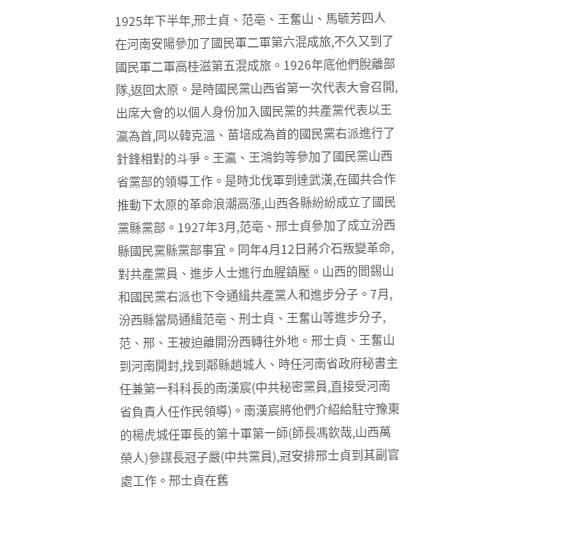1925年下半年,邢士貞、范亳、王奮山、馬毓芳四人在河南安陽參加了國民軍二軍第六混成旅,不久又到了國民軍二軍高桂滋第五混成旅。1926年底他們脫離部隊,返回太原。是時國民黨山西省第一次代表大會召開,出席大會的以個人身份加入國民黨的共產黨代表以王瀛為首,同以韓克溫、苗培成為首的國民黨右派進行了針鋒相對的斗爭。王瀛、王鴻鈞等參加了國民黨山西省黨部的領導工作。是時北伐軍到達武漢,在國共合作推動下太原的革命浪潮高漲,山西各縣紛紛成立了國民黨縣黨部。1927年3月,范亳、邢士貞參加了成立汾西縣國民黨縣黨部事宜。同年4月12日蔣介石叛變革命,對共產黨員、進步人士進行血腥鎮壓。山西的閻錫山和國民黨右派也下令通緝共產黨人和進步分子。7月,汾西縣當局通緝范亳、刑士貞、王奮山等進步分子,范、邢、王被迫離開汾西轉往外地。邢士貞、王奮山到河南開封,找到鄰縣趙城人、時任河南省政府秘書主任兼第一科科長的南漢宸(中共秘密黨員,直接受河南省負責人任作民領導)。南漢宸將他們介紹給駐守豫東的楊虎城任軍長的第十軍第一師(師長馮欽哉,山西萬榮人)參謀長冠子嚴(中共黨員),冠安排邢士貞到其副官處工作。邢士貞在舊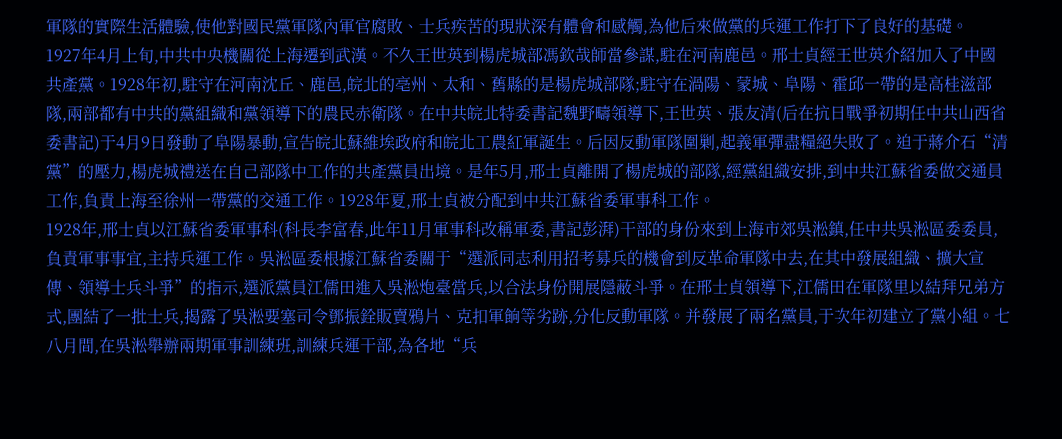軍隊的實際生活體驗,使他對國民黨軍隊內軍官腐敗、士兵疾苦的現狀深有體會和感觸,為他后來做黨的兵運工作打下了良好的基礎。
1927年4月上旬,中共中央機關從上海遷到武漢。不久王世英到楊虎城部馮欽哉師當參謀,駐在河南鹿邑。邢士貞經王世英介紹加入了中國共產黨。1928年初,駐守在河南沈丘、鹿邑,皖北的亳州、太和、舊縣的是楊虎城部隊;駐守在渦陽、蒙城、阜陽、霍邱一帶的是高桂滋部隊,兩部都有中共的黨組織和黨領導下的農民赤衛隊。在中共皖北特委書記魏野疇領導下,王世英、張友清(后在抗日戰爭初期任中共山西省委書記)于4月9日發動了阜陽暴動,宣告皖北蘇維埃政府和皖北工農紅軍誕生。后因反動軍隊圍剿,起義軍彈盡糧絕失敗了。迫于蔣介石“清黨”的壓力,楊虎城禮送在自己部隊中工作的共產黨員出境。是年5月,邢士貞離開了楊虎城的部隊,經黨組織安排,到中共江蘇省委做交通員工作,負責上海至徐州一帶黨的交通工作。1928年夏,邢士貞被分配到中共江蘇省委軍事科工作。
1928年,邢士貞以江蘇省委軍事科(科長李富春,此年11月軍事科改稱軍委,書記彭湃)干部的身份來到上海市郊吳淞鎮,任中共吳淞區委委員,負責軍事事宜,主持兵運工作。吳淞區委根據江蘇省委關于“選派同志利用招考募兵的機會到反革命軍隊中去,在其中發展組織、擴大宣傳、領導士兵斗爭”的指示,選派黨員江儒田進入吳淞炮臺當兵,以合法身份開展隱蔽斗爭。在邢士貞領導下,江儒田在軍隊里以結拜兄弟方式,團結了一批士兵,揭露了吳淞要塞司令鄧振銓販賣鴉片、克扣軍餉等劣跡,分化反動軍隊。并發展了兩名黨員,于次年初建立了黨小組。七八月間,在吳淞舉辦兩期軍事訓練班,訓練兵運干部,為各地“兵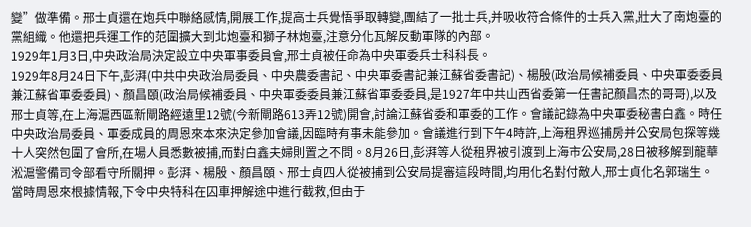變”做準備。邢士貞還在炮兵中聯絡感情,開展工作,提高士兵覺悟爭取轉變,團結了一批士兵,并吸收符合條件的士兵入黨,壯大了南炮臺的黨組織。他還把兵運工作的范圍擴大到北炮臺和獅子林炮臺,注意分化瓦解反動軍隊的內部。
1929年1月3日,中央政治局決定設立中央軍事委員會,邢士貞被任命為中央軍委兵士科科長。
1929年8月24日下午,彭湃(中共中央政治局委員、中央農委書記、中央軍委書記兼江蘇省委書記)、楊殷(政治局候補委員、中央軍委委員兼江蘇省軍委委員)、顏昌頤(政治局候補委員、中央軍委委員兼江蘇省軍委委員,是1927年中共山西省委第一任書記顏昌杰的哥哥),以及邢士貞等,在上海滬西區新閘路經遠里12號(今新閘路613弄12號)開會,討論江蘇省委和軍委的工作。會議記錄為中央軍委秘書白鑫。時任中央政治局委員、軍委成員的周恩來本來決定參加會議,因臨時有事未能參加。會議進行到下午4時許,上海租界巡捕房并公安局包探等幾十人突然包圍了會所,在場人員悉數被捕,而對白鑫夫婦則置之不問。8月26日,彭湃等人從租界被引渡到上海市公安局,28日被移解到龍華淞滬警備司令部看守所關押。彭湃、楊殷、顏昌頤、邢士貞四人從被捕到公安局提審這段時間,均用化名對付敵人,邢士貞化名郭瑞生。當時周恩來根據情報,下令中央特科在囚車押解途中進行截救,但由于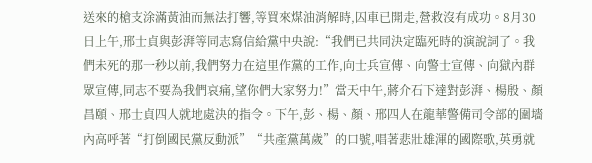送來的槍支涂滿黃油而無法打響,等買來煤油消解時,囚車已開走,營救沒有成功。8月30日上午,邢士貞與彭湃等同志寫信給黨中央說:“我們已共同決定臨死時的演說詞了。我們未死的那一秒以前,我們努力在這里作黨的工作,向士兵宣傳、向警士宣傳、向獄內群眾宣傳,同志不要為我們哀痛,望你們大家努力!”當天中午,蔣介石下達對彭湃、楊殷、顏昌頤、邢士貞四人就地處決的指令。下午,彭、楊、顏、邢四人在龍華警備司令部的圍墻內高呼著“打倒國民黨反動派”“共產黨萬歲”的口號,唱著悲壯雄渾的國際歌,英勇就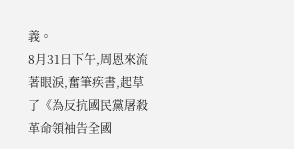義。
8月31日下午,周恩來流著眼淚,奮筆疾書,起草了《為反抗國民黨屠殺革命領袖告全國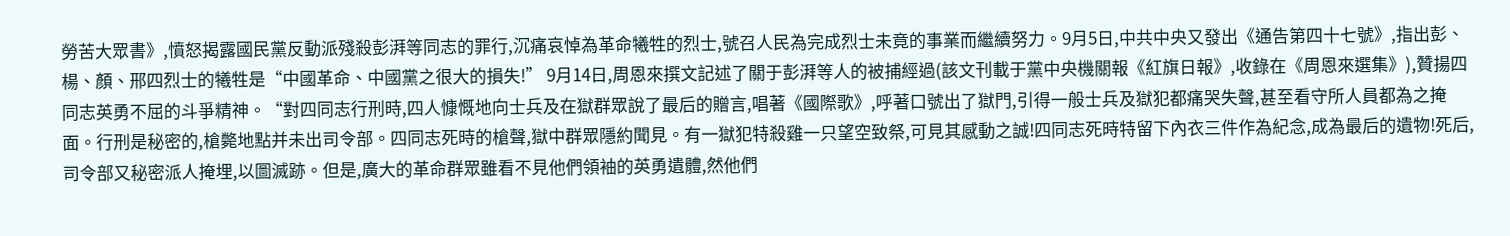勞苦大眾書》,憤怒揭露國民黨反動派殘殺彭湃等同志的罪行,沉痛哀悼為革命犧牲的烈士,號召人民為完成烈士未竟的事業而繼續努力。9月5日,中共中央又發出《通告第四十七號》,指出彭、楊、顏、邢四烈士的犧牲是“中國革命、中國黨之很大的損失!” 9月14日,周恩來撰文記述了關于彭湃等人的被捕經過(該文刊載于黨中央機關報《紅旗日報》,收錄在《周恩來選集》),贊揚四同志英勇不屈的斗爭精神。“對四同志行刑時,四人慷慨地向士兵及在獄群眾說了最后的贈言,唱著《國際歌》,呼著口號出了獄門,引得一般士兵及獄犯都痛哭失聲,甚至看守所人員都為之掩面。行刑是秘密的,槍斃地點并未出司令部。四同志死時的槍聲,獄中群眾隱約聞見。有一獄犯特殺雞一只望空致祭,可見其感動之誠!四同志死時特留下內衣三件作為紀念,成為最后的遺物!死后,司令部又秘密派人掩埋,以圖滅跡。但是,廣大的革命群眾雖看不見他們領袖的英勇遺體,然他們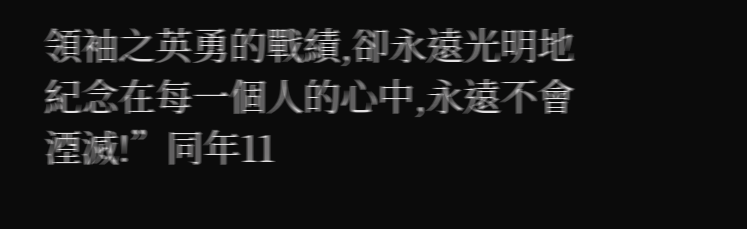領袖之英勇的戰績,卻永遠光明地紀念在每一個人的心中,永遠不會湮滅!”同年11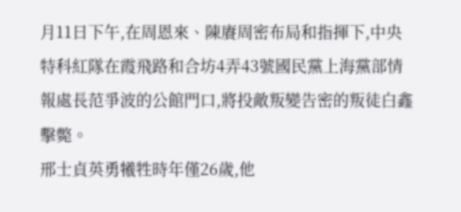月11日下午,在周恩來、陳賡周密布局和指揮下,中央特科紅隊在霞飛路和合坊4弄43號國民黨上海黨部情報處長范爭波的公館門口,將投敵叛變告密的叛徒白鑫擊斃。
邢士貞英勇犧牲時年僅26歲,他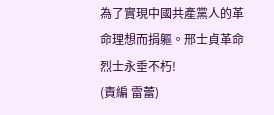為了實現中國共產黨人的革命理想而捐軀。邢士貞革命烈士永垂不朽!
(責編 雷蕾)